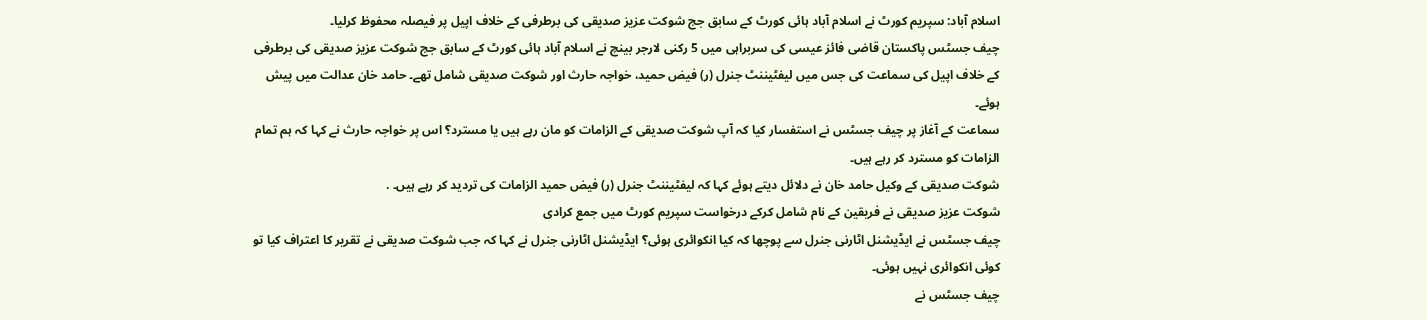اسلام آباد: سپریم کورٹ نے اسلام آباد ہائی کورٹ کے سابق جج شوکت عزیز صدیقی کی برطرفی کے خلاف اپیل پر فیصلہ محفوظ کرلیا۔
چیف جسٹس پاکستان قاضی فائز عیسی کی سربراہی میں 5 رکنی لارجر بینچ نے اسلام آباد ہائی کورٹ کے سابق جج شوکت عزیز صدیقی کی برطرفی کے خلاف اپیل کی سماعت کی جس میں لیفٹیننٹ جنرل (ر) فیض حمید، خواجہ حارث اور شوکت صدیقی شامل تھے۔ حامد خان عدالت میں پیش ہوئے۔
سماعت کے آغاز پر چیف جسٹس نے استفسار کیا کہ آپ شوکت صدیقی کے الزامات کو مان رہے ہیں یا مسترد؟ اس پر خواجہ حارث نے کہا کہ ہم تمام الزامات کو مسترد کر رہے ہیں۔
شوکت صدیقی کے وکیل حامد خان نے دلائل دیتے ہوئے کہا کہ لیفٹیننٹ جنرل (ر) فیض حمید الزامات کی تردید کر رہے ہیں۔ .
شوکت عزیز صدیقی نے فریقین کے نام شامل کرکے درخواست سپریم کورٹ میں جمع کرادی
چیف جسٹس نے ایڈیشنل اٹارنی جنرل سے پوچھا کہ کیا انکوائری ہوئی؟ ایڈیشنل اٹارنی جنرل نے کہا کہ جب شوکت صدیقی نے تقریر کا اعتراف کیا تو کوئی انکوائری نہیں ہوئی۔
چیف جسٹس نے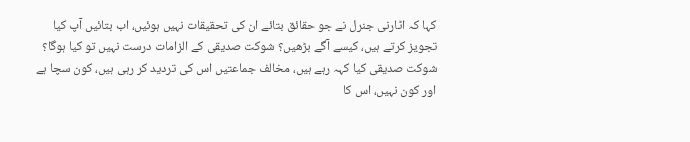کہا کہ اٹارنی جنرل نے جو حقائق بتائے ان کی تحقیقات نہیں ہوئیں، اب بتائیں آپ کیا تجویز کرتے ہیں، کیسے آگے بڑھیں؟ شوکت صدیقی کے الزامات درست نہیں تو کیا ہوگا؟ شوکت صدیقی کیا کہہ رہے ہیں، مخالف جماعتیں اس کی تردید کر رہی ہیں، کون سچا ہے اور کون نہیں، اس کا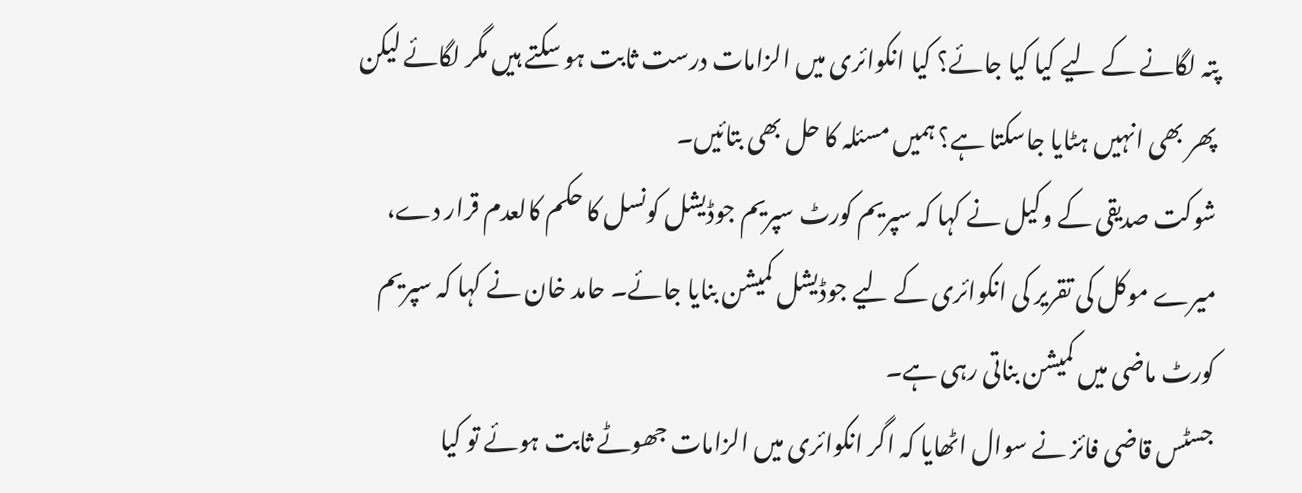پتہ لگانے کے لیے کیا کیا جائے؟ کیا انکوائری میں الزامات درست ثابت ہو سکتے ہیں مگر لگائے لیکن پھر بھی انہیں ہٹایا جاسکتا ہے؟ ہمیں مسئلہ کا حل بھی بتائیں۔
شوکت صدیقی کے وکیل نے کہا کہ سپریم کورٹ سپریم جوڈیشل کونسل کا حکم کالعدم قرار دے، میرے موکل کی تقریر کی انکوائری کے لیے جوڈیشل کمیشن بنایا جائے۔ حامد خان نے کہا کہ سپریم کورٹ ماضی میں کمیشن بناتی رہی ہے۔
جسٹس قاضی فائز نے سوال اٹھایا کہ اگر انکوائری میں الزامات جھوٹے ثابت ہوئے تو کیا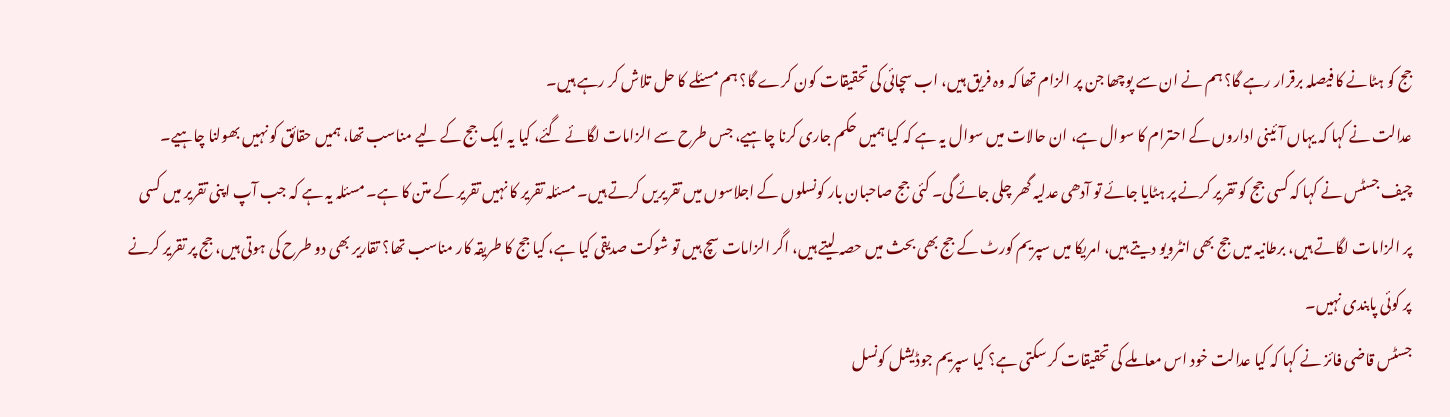جج کو ہٹانے کا فیصلہ برقرار رہے گا؟ ہم نے ان سے پوچھا جن پر الزام تھا کہ وہ فریق ہیں، اب سچائی کی تحقیقات کون کرے گا؟ ہم مسئلے کا حل تلاش کر رہے ہیں۔
عدالت نے کہا کہ یہاں آئینی اداروں کے احترام کا سوال ہے، ان حالات میں سوال یہ ہے کہ کیا ہمیں حکم جاری کرنا چاہیے، جس طرح سے الزامات لگائے گئے، کیا یہ ایک جج کے لیے مناسب تھا، ہمیں حقائق کو نہیں بھولنا چاہیے۔
چیف جسٹس نے کہا کہ کسی جج کو تقریر کرنے پر ہٹایا جائے تو آدھی عدلیہ گھر چلی جائے گی۔ کئی جج صاحبان بار کونسلوں کے اجلاسوں میں تقریریں کرتے ہیں۔ مسئلہ تقریر کا نہیں تقریر کے متن کا ہے۔ مسئلہ یہ ہے کہ جب آپ اپنی تقریر میں کسی پر الزامات لگاتے ہیں، برطانیہ میں جج بھی انٹرویو دیتے ہیں، امریکا میں سپریم کورٹ کے جج بھی بحث میں حصہ لیتے ہیں، اگر الزامات سچ ہیں تو شوکت صدیقی کیا ہے، کیا جج کا طریقہ کار مناسب تھا؟ تقاریر بھی دو طرح کی ہوتی ہیں، جج پر تقریر کرنے پر کوئی پابندی نہیں۔
جسٹس قاضی فائز نے کہا کہ کیا عدالت خود اس معاملے کی تحقیقات کر سکتی ہے؟ کیا سپریم جوڈیشل کونسل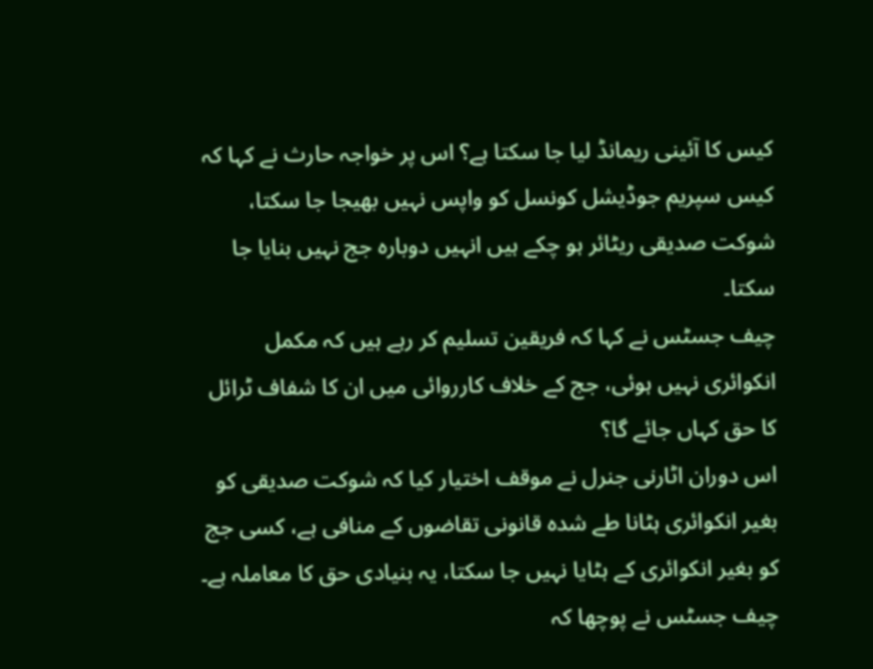کیس کا آئینی ریمانڈ لیا جا سکتا ہے؟ اس پر خواجہ حارث نے کہا کہ کیس سپریم جوڈیشل کونسل کو واپس نہیں بھیجا جا سکتا، شوکت صدیقی ریٹائر ہو چکے ہیں انہیں دوبارہ جج نہیں بنایا جا سکتا۔
چیف جسٹس نے کہا کہ فریقین تسلیم کر رہے ہیں کہ مکمل انکوائری نہیں ہوئی، جج کے خلاف کارروائی میں ان کا شفاف ٹرائل کا حق کہاں جائے گا؟
اس دوران اٹارنی جنرل نے موقف اختیار کیا کہ شوکت صدیقی کو بغیر انکوائری ہٹانا طے شدہ قانونی تقاضوں کے منافی ہے، کسی جج کو بغیر انکوائری کے ہٹایا نہیں جا سکتا، یہ بنیادی حق کا معاملہ ہے۔
چیف جسٹس نے پوچھا کہ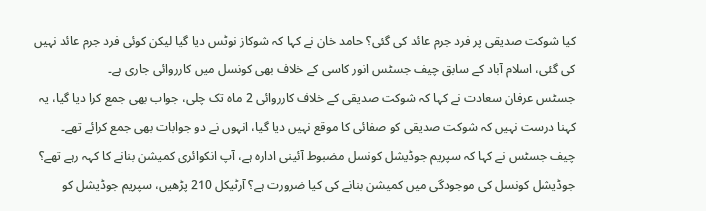کیا شوکت صدیقی پر فرد جرم عائد کی گئی؟ حامد خان نے کہا کہ شوکاز نوٹس دیا گیا لیکن کوئی فرد جرم عائد نہیں کی گئی، اسلام آباد کے سابق چیف جسٹس انور کاسی کے خلاف بھی کونسل میں کارروائی جاری ہے۔
جسٹس عرفان سعادت نے کہا کہ شوکت صدیقی کے خلاف کارروائی 2 ماہ تک چلی، جواب بھی جمع کرا دیا گیا، یہ کہنا درست نہیں کہ شوکت صدیقی کو صفائی کا موقع نہیں دیا گیا، انہوں نے دو جوابات بھی جمع کرائے تھے۔
چیف جسٹس نے کہا کہ سپریم جوڈیشل کونسل مضبوط آئینی ادارہ ہے، آپ انکوائری کمیشن بنانے کا کہہ رہے تھے؟ جوڈیشل کونسل کی موجودگی میں کمیشن بنانے کی کیا ضرورت ہے؟ آرٹیکل 210 پڑھیں، سپریم جوڈیشل کو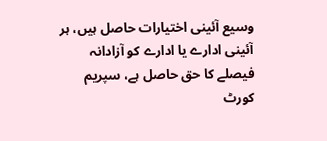وسیع آئینی اختیارات حاصل ہیں، ہر آئینی ادارے یا ادارے کو آزادانہ فیصلے کا حق حاصل ہے، سپریم کورٹ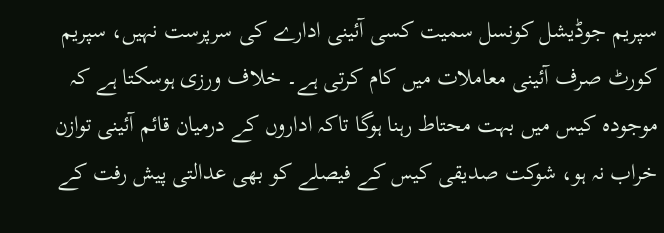سپریم جوڈیشل کونسل سمیت کسی آئینی ادارے کی سرپرست نہیں، سپریم کورٹ صرف آئینی معاملات میں کام کرتی ہے۔ خلاف ورزی ہوسکتا ہے کہ موجودہ کیس میں بہت محتاط رہنا ہوگا تاکہ اداروں کے درمیان قائم آئینی توازن خراب نہ ہو، شوکت صدیقی کیس کے فیصلے کو بھی عدالتی پیش رفت کے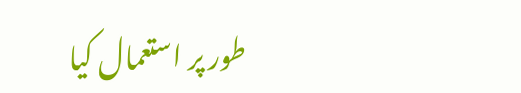طور پر استعمال کیا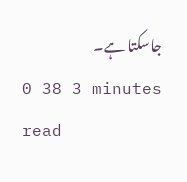جاسکتا ہے۔
0 38 3 minutes read